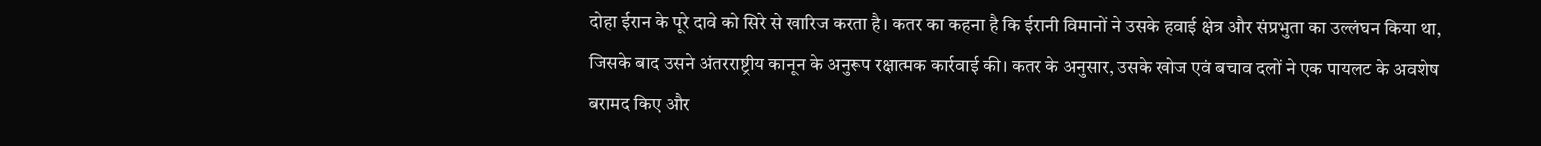दोहा ईरान के पूरे दावे को सिरे से खारिज करता है। कतर का कहना है कि ईरानी विमानों ने उसके हवाई क्षेत्र और संप्रभुता का उल्लंघन किया था, जिसके बाद उसने अंतरराष्ट्रीय कानून के अनुरूप रक्षात्मक कार्रवाई की। कतर के अनुसार, उसके खोज एवं बचाव दलों ने एक पायलट के अवशेष बरामद किए और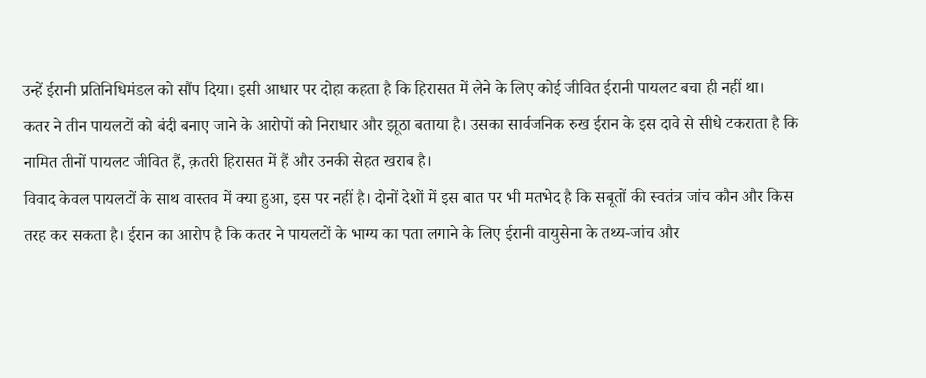उन्हें ईरानी प्रतिनिधिमंडल को सौंप दिया। इसी आधार पर दोहा कहता है कि हिरासत में लेने के लिए कोई जीवित ईरानी पायलट बचा ही नहीं था।
कतर ने तीन पायलटों को बंदी बनाए जाने के आरोपों को निराधार और झूठा बताया है। उसका सार्वजनिक रुख ईरान के इस दावे से सीधे टकराता है कि नामित तीनों पायलट जीवित हैं, क़तरी हिरासत में हैं और उनकी सेहत खराब है।
विवाद केवल पायलटों के साथ वास्तव में क्या हुआ, इस पर नहीं है। दोनों देशों में इस बात पर भी मतभेद है कि सबूतों की स्वतंत्र जांच कौन और किस तरह कर सकता है। ईरान का आरोप है कि कतर ने पायलटों के भाग्य का पता लगाने के लिए ईरानी वायुसेना के तथ्य-जांच और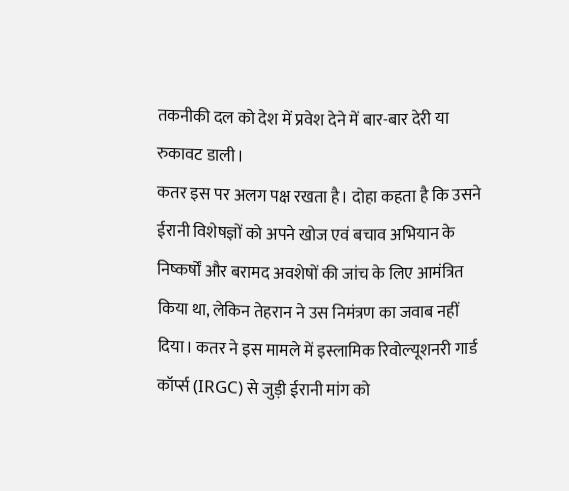तकनीकी दल को देश में प्रवेश देने में बार-बार देरी या रुकावट डाली।
कतर इस पर अलग पक्ष रखता है। दोहा कहता है कि उसने ईरानी विशेषज्ञों को अपने खोज एवं बचाव अभियान के निष्कर्षों और बरामद अवशेषों की जांच के लिए आमंत्रित किया था, लेकिन तेहरान ने उस निमंत्रण का जवाब नहीं दिया। कतर ने इस मामले में इस्लामिक रिवोल्यूशनरी गार्ड कॉर्प्स (IRGC) से जुड़ी ईरानी मांग को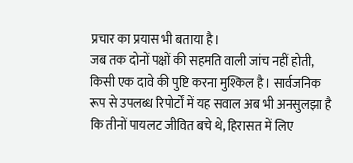प्रचार का प्रयास भी बताया है।
जब तक दोनों पक्षों की सहमति वाली जांच नहीं होती, किसी एक दावे की पुष्टि करना मुश्किल है। सार्वजनिक रूप से उपलब्ध रिपोर्टों में यह सवाल अब भी अनसुलझा है कि तीनों पायलट जीवित बचे थे, हिरासत में लिए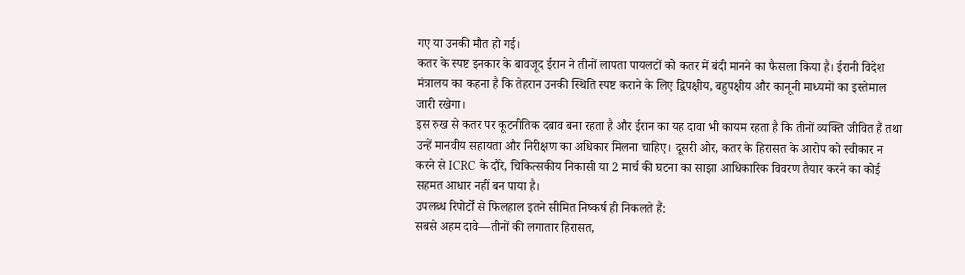गए या उनकी मौत हो गई।
कतर के स्पष्ट इनकार के बावजूद ईरान ने तीनों लापता पायलटों को कतर में बंदी मानने का फैसला किया है। ईरानी विदेश मंत्रालय का कहना है कि तेहरान उनकी स्थिति स्पष्ट कराने के लिए द्विपक्षीय, बहुपक्षीय और कानूनी माध्यमों का इस्तेमाल जारी रखेगा।
इस रुख से कतर पर कूटनीतिक दबाव बना रहता है और ईरान का यह दावा भी कायम रहता है कि तीनों व्यक्ति जीवित हैं तथा उन्हें मानवीय सहायता और निरीक्षण का अधिकार मिलना चाहिए। दूसरी ओर, कतर के हिरासत के आरोप को स्वीकार न करने से ICRC के दौरे, चिकित्सकीय निकासी या 2 मार्च की घटना का साझा आधिकारिक विवरण तैयार करने का कोई सहमत आधार नहीं बन पाया है।
उपलब्ध रिपोर्टों से फिलहाल इतने सीमित निष्कर्ष ही निकलते हैं:
सबसे अहम दावे—तीनों की लगातार हिरासत,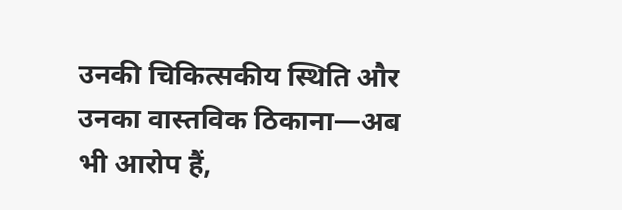उनकी चिकित्सकीय स्थिति और उनका वास्तविक ठिकाना—अब भी आरोप हैं,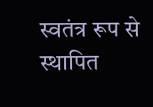स्वतंत्र रूप से स्थापित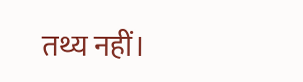तथ्य नहीं।